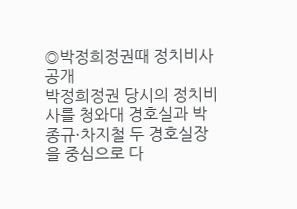◎박정희정권때 정치비사 공개
박정희정권 당시의 정치비사를 청와대 경호실과 박종규·차지철 두 경호실장을 중심으로 다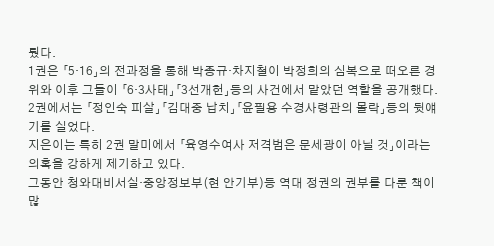뤘다.
1권은 「5·16」의 전과정을 통해 박종규·차지철이 박정희의 심복으로 떠오른 경위와 이후 그들이 「6·3사태」「3선개헌」등의 사건에서 맡았던 역할을 공개했다.
2권에서는 「정인숙 피살」「김대중 납치」「윤필용 수경사령관의 몰락」등의 뒷얘기를 실었다.
지은이는 특히 2권 말미에서 「육영수여사 저격범은 문세광이 아닐 것」이라는 의혹을 강하게 제기하고 있다.
그동안 청와대비서실·중앙정보부(현 안기부)등 역대 정권의 권부를 다룬 책이 많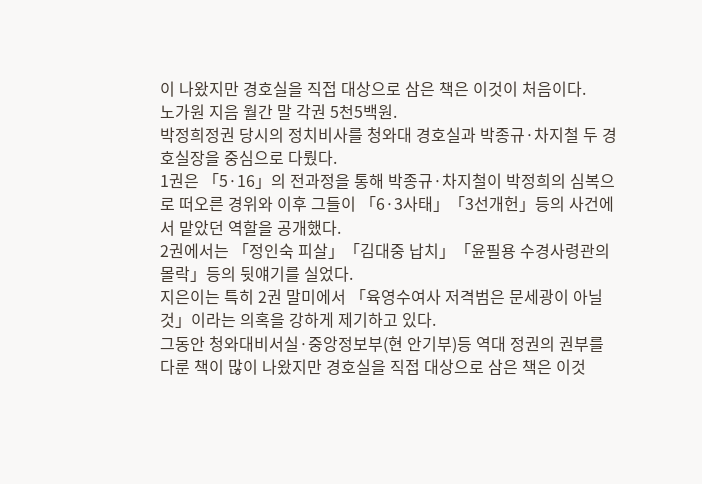이 나왔지만 경호실을 직접 대상으로 삼은 책은 이것이 처음이다.
노가원 지음 월간 말 각권 5천5백원.
박정희정권 당시의 정치비사를 청와대 경호실과 박종규·차지철 두 경호실장을 중심으로 다뤘다.
1권은 「5·16」의 전과정을 통해 박종규·차지철이 박정희의 심복으로 떠오른 경위와 이후 그들이 「6·3사태」「3선개헌」등의 사건에서 맡았던 역할을 공개했다.
2권에서는 「정인숙 피살」「김대중 납치」「윤필용 수경사령관의 몰락」등의 뒷얘기를 실었다.
지은이는 특히 2권 말미에서 「육영수여사 저격범은 문세광이 아닐 것」이라는 의혹을 강하게 제기하고 있다.
그동안 청와대비서실·중앙정보부(현 안기부)등 역대 정권의 권부를 다룬 책이 많이 나왔지만 경호실을 직접 대상으로 삼은 책은 이것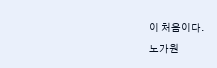이 처음이다.
노가원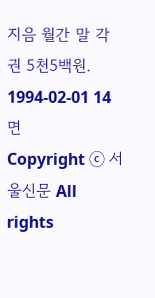지음 월간 말 각권 5천5백원.
1994-02-01 14면
Copyright ⓒ 서울신문 All rights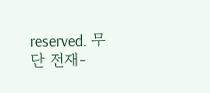reserved. 무단 전재-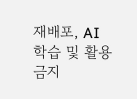재배포, AI 학습 및 활용 금지